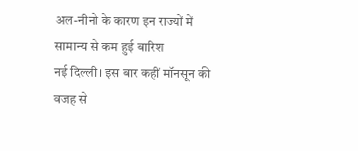अल-नीनो के कारण इन राज्यों में सामान्य से कम हुई बारिश
नई दिल्ली। इस बार कहीं मॉनसून की वजह से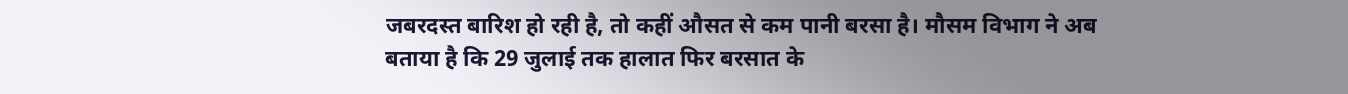जबरदस्त बारिश हो रही है, तो कहीं औसत से कम पानी बरसा है। मौसम विभाग ने अब बताया है कि 29 जुलाई तक हालात फिर बरसात के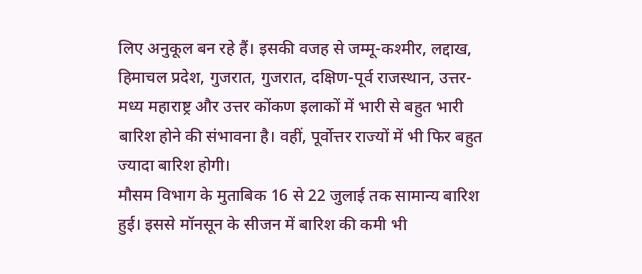लिए अनुकूल बन रहे हैं। इसकी वजह से जम्मू-कश्मीर, लद्दाख, हिमाचल प्रदेश, गुजरात, गुजरात, दक्षिण-पूर्व राजस्थान, उत्तर-मध्य महाराष्ट्र और उत्तर कोंकण इलाकों में भारी से बहुत भारी बारिश होने की संभावना है। वहीं, पूर्वोत्तर राज्यों में भी फिर बहुत ज्यादा बारिश होगी।
मौसम विभाग के मुताबिक 16 से 22 जुलाई तक सामान्य बारिश हुई। इससे मॉनसून के सीजन में बारिश की कमी भी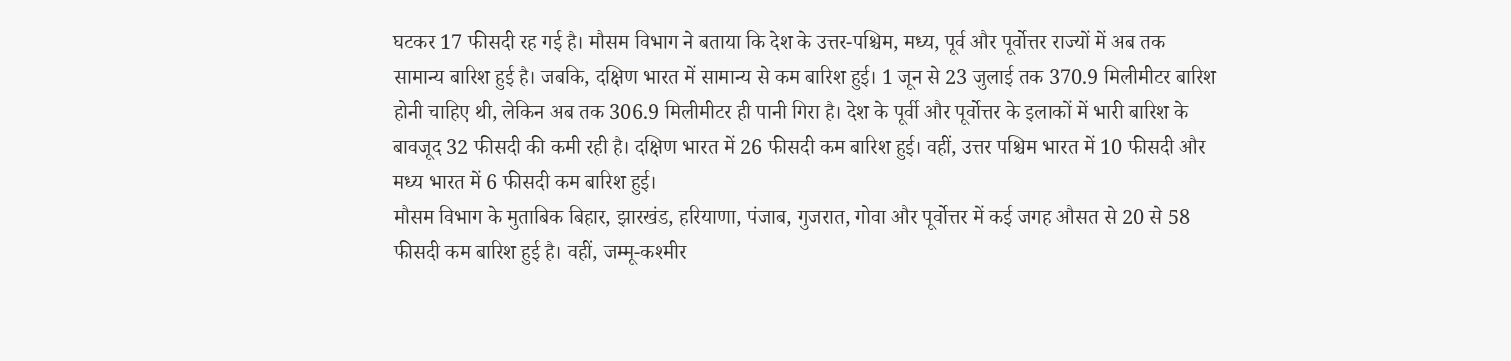घटकर 17 फीसदी रह गई है। मौसम विभाग ने बताया कि देश के उत्तर-पश्चिम, मध्य, पूर्व और पूर्वोत्तर राज्यों में अब तक सामान्य बारिश हुई है। जबकि, दक्षिण भारत में सामान्य से कम बारिश हुई। 1 जून से 23 जुलाई तक 370.9 मिलीमीटर बारिश होनी चाहिए थी, लेकिन अब तक 306.9 मिलीमीटर ही पानी गिरा है। देश के पूर्वी और पूर्वोत्तर के इलाकों में भारी बारिश के बावजूद 32 फीसदी की कमी रही है। दक्षिण भारत में 26 फीसदी कम बारिश हुई। वहीं, उत्तर पश्चिम भारत में 10 फीसदी और मध्य भारत में 6 फीसदी कम बारिश हुई।
मौसम विभाग के मुताबिक बिहार, झारखंड, हरियाणा, पंजाब, गुजरात, गोवा और पूर्वोत्तर में कई जगह औसत से 20 से 58 फीसदी कम बारिश हुई है। वहीं, जम्मू-कश्मीर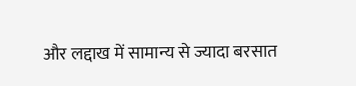और लद्दाख में सामान्य से ज्यादा बरसात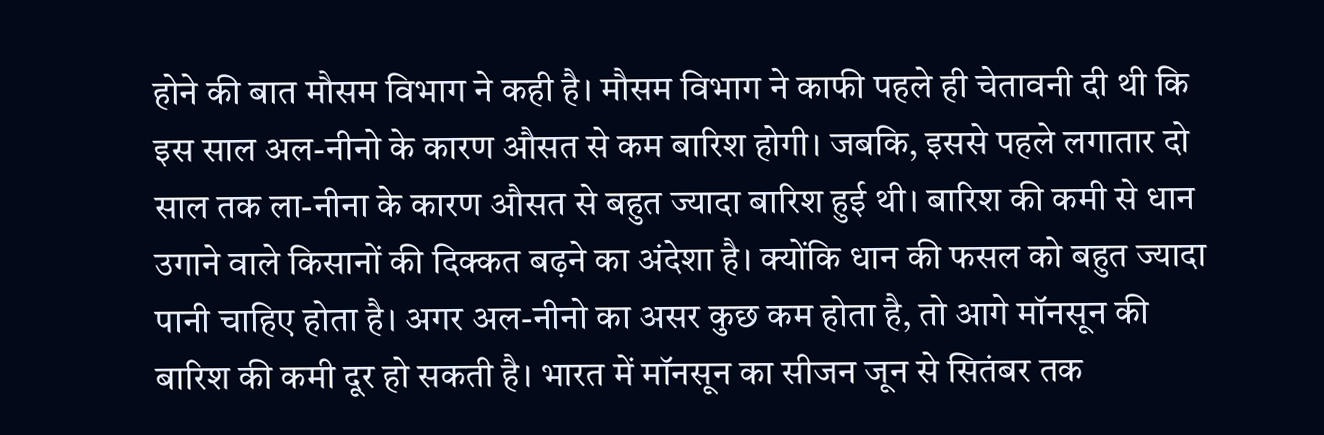होने की बात मौसम विभाग ने कही है। मौसम विभाग ने काफी पहले ही चेतावनी दी थी कि इस साल अल-नीनो के कारण औसत से कम बारिश होगी। जबकि, इससे पहले लगातार दो साल तक ला-नीना के कारण औसत से बहुत ज्यादा बारिश हुई थी। बारिश की कमी से धान उगाने वाले किसानों की दिक्कत बढ़ने का अंदेशा है। क्योंकि धान की फसल को बहुत ज्यादा पानी चाहिए होता है। अगर अल-नीनो का असर कुछ कम होता है, तो आगे मॉनसून की बारिश की कमी दूर हो सकती है। भारत में मॉनसून का सीजन जून से सितंबर तक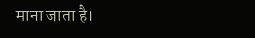माना जाता है।